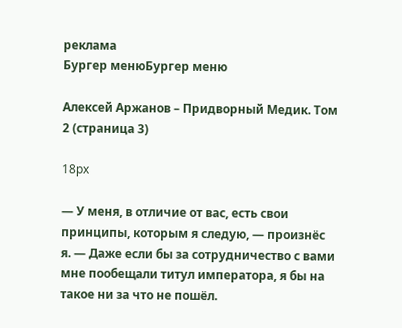реклама
Бургер менюБургер меню

Алексей Аржанов – Придворный Медик. Том 2 (страница 3)

18px

— У меня, в отличие от вас, есть свои принципы, которым я следую, — произнёс я. — Даже если бы за сотрудничество с вами мне пообещали титул императора, я бы на такое ни за что не пошёл.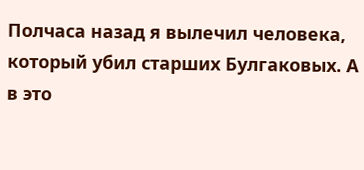Полчаса назад я вылечил человека, который убил старших Булгаковых. А в это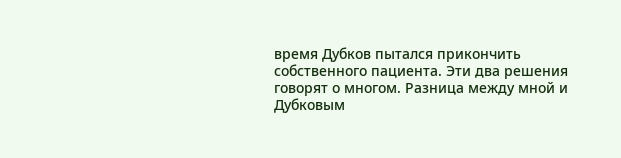время Дубков пытался прикончить собственного пациента. Эти два решения говорят о многом. Разница между мной и Дубковым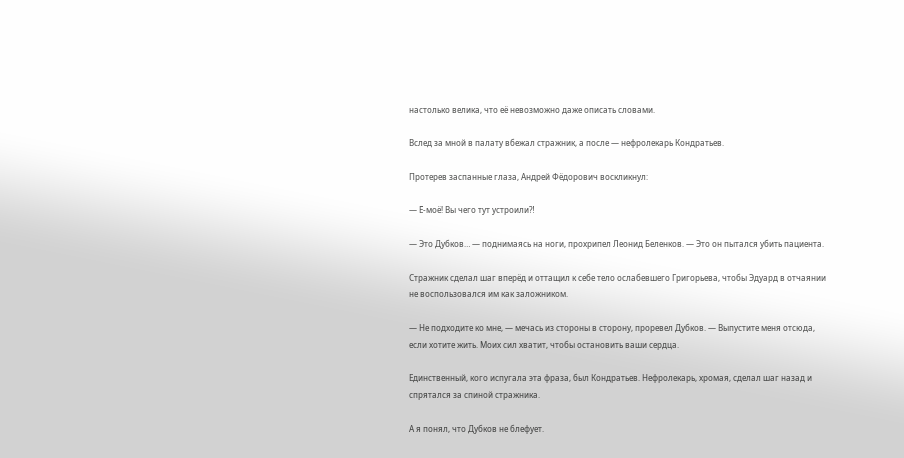настолько велика, что её невозможно даже описать словами.

Вслед за мной в палату вбежал стражник, а после — нефролекарь Кондратьев.

Протерев заспанные глаза, Андрей Фёдорович воскликнул:

— Ё-моё! Вы чего тут устроили⁈

— Это Дубков… — поднимаясь на ноги, прохрипел Леонид Беленков. — Это он пытался убить пациента.

Стражник сделал шаг вперёд и оттащил к себе тело ослабевшего Григорьева, чтобы Эдуард в отчаянии не воспользовался им как заложником.

— Не подходите ко мне, — мечась из стороны в сторону, проревел Дубков. — Выпустите меня отсюда, если хотите жить. Моих сил хватит, чтобы остановить ваши сердца.

Единственный, кого испугала эта фраза, был Кондратьев. Нефролекарь, хромая, сделал шаг назад и спрятался за спиной стражника.

А я понял, что Дубков не блефует.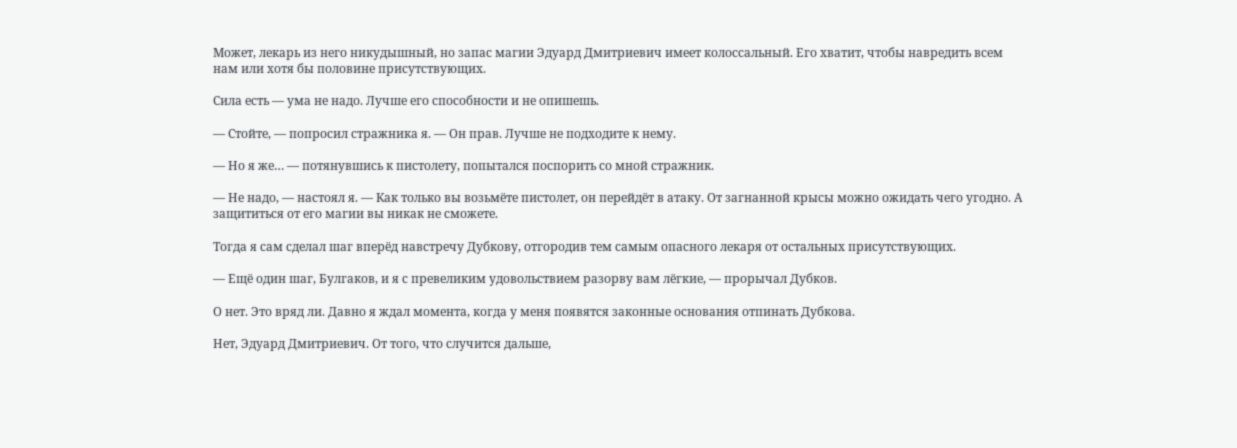Может, лекарь из него никудышный, но запас магии Эдуард Дмитриевич имеет колоссальный. Его хватит, чтобы навредить всем нам или хотя бы половине присутствующих.

Сила есть — ума не надо. Лучше его способности и не опишешь.

— Стойте, — попросил стражника я. — Он прав. Лучше не подходите к нему.

— Но я же… — потянувшись к пистолету, попытался поспорить со мной стражник.

— Не надо, — настоял я. — Как только вы возьмёте пистолет, он перейдёт в атаку. От загнанной крысы можно ожидать чего угодно. А защититься от его магии вы никак не сможете.

Тогда я сам сделал шаг вперёд навстречу Дубкову, отгородив тем самым опасного лекаря от остальных присутствующих.

— Ещё один шаг, Булгаков, и я с превеликим удовольствием разорву вам лёгкие, — прорычал Дубков.

О нет. Это вряд ли. Давно я ждал момента, когда у меня появятся законные основания отпинать Дубкова.

Нет, Эдуард Дмитриевич. От того, что случится дальше,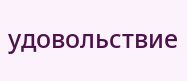удовольствие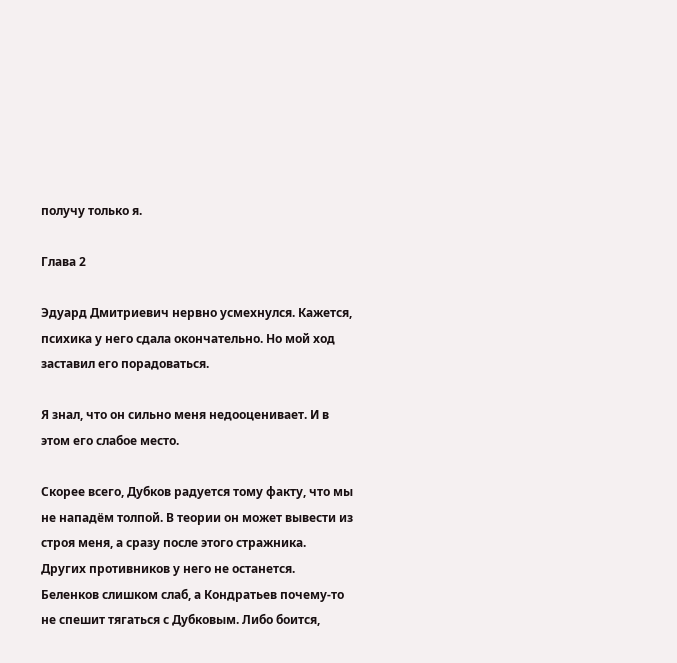получу только я.

Глава 2

Эдуард Дмитриевич нервно усмехнулся. Кажется, психика у него сдала окончательно. Но мой ход заставил его порадоваться.

Я знал, что он сильно меня недооценивает. И в этом его слабое место.

Скорее всего, Дубков радуется тому факту, что мы не нападём толпой. В теории он может вывести из строя меня, а сразу после этого стражника. Других противников у него не останется. Беленков слишком слаб, а Кондратьев почему-то не спешит тягаться с Дубковым. Либо боится,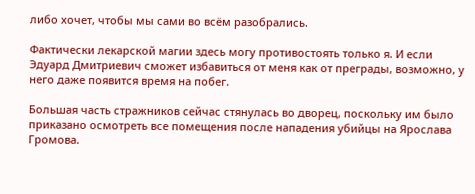либо хочет, чтобы мы сами во всём разобрались.

Фактически лекарской магии здесь могу противостоять только я. И если Эдуард Дмитриевич сможет избавиться от меня как от преграды, возможно, у него даже появится время на побег.

Большая часть стражников сейчас стянулась во дворец, поскольку им было приказано осмотреть все помещения после нападения убийцы на Ярослава Громова.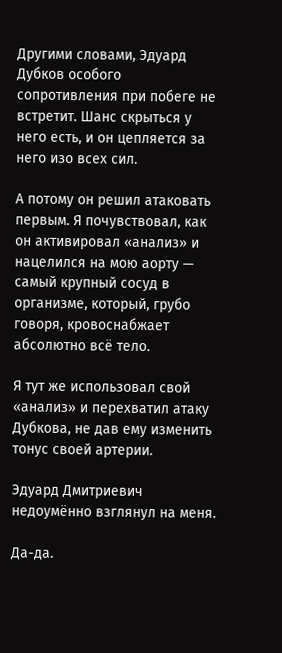Другими словами, Эдуард Дубков особого сопротивления при побеге не встретит. Шанс скрыться у него есть, и он цепляется за него изо всех сил.

А потому он решил атаковать первым. Я почувствовал, как он активировал «анализ» и нацелился на мою аорту — самый крупный сосуд в организме, который, грубо говоря, кровоснабжает абсолютно всё тело.

Я тут же использовал свой «анализ» и перехватил атаку Дубкова, не дав ему изменить тонус своей артерии.

Эдуард Дмитриевич недоумённо взглянул на меня.

Да-да.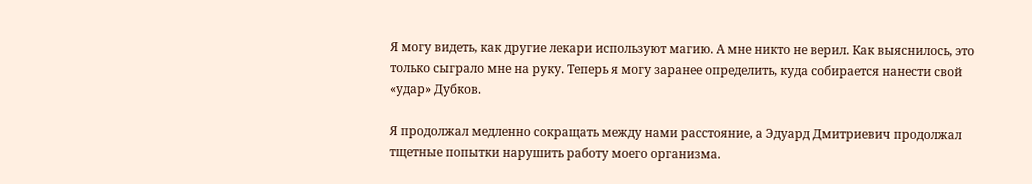Я могу видеть, как другие лекари используют магию. А мне никто не верил. Как выяснилось, это только сыграло мне на руку. Теперь я могу заранее определить, куда собирается нанести свой «удар» Дубков.

Я продолжал медленно сокращать между нами расстояние, а Эдуард Дмитриевич продолжал тщетные попытки нарушить работу моего организма.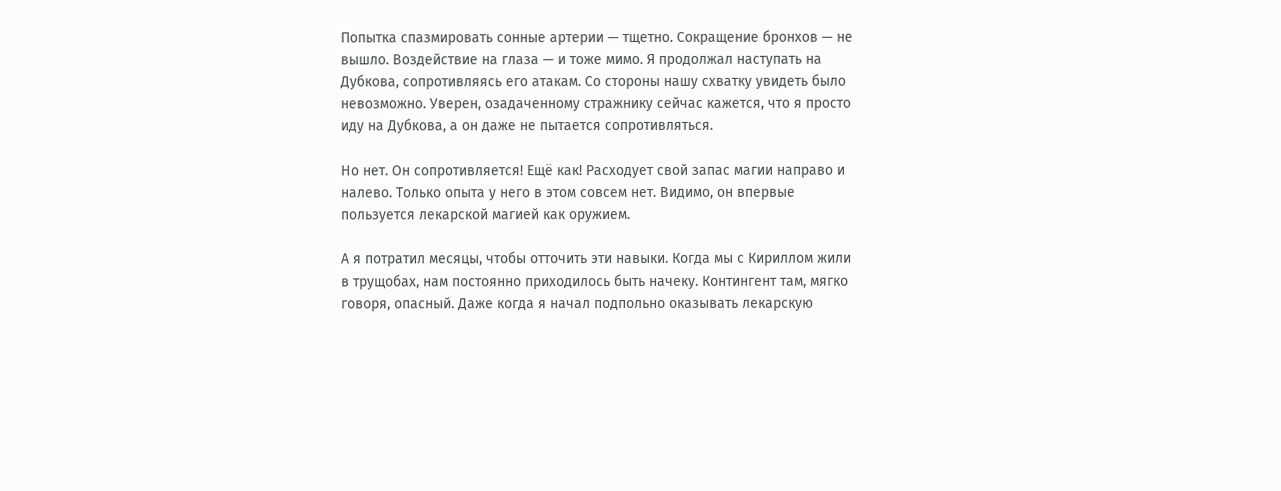Попытка спазмировать сонные артерии — тщетно. Сокращение бронхов — не вышло. Воздействие на глаза — и тоже мимо. Я продолжал наступать на Дубкова, сопротивляясь его атакам. Со стороны нашу схватку увидеть было невозможно. Уверен, озадаченному стражнику сейчас кажется, что я просто иду на Дубкова, а он даже не пытается сопротивляться.

Но нет. Он сопротивляется! Ещё как! Расходует свой запас магии направо и налево. Только опыта у него в этом совсем нет. Видимо, он впервые пользуется лекарской магией как оружием.

А я потратил месяцы, чтобы отточить эти навыки. Когда мы с Кириллом жили в трущобах, нам постоянно приходилось быть начеку. Контингент там, мягко говоря, опасный. Даже когда я начал подпольно оказывать лекарскую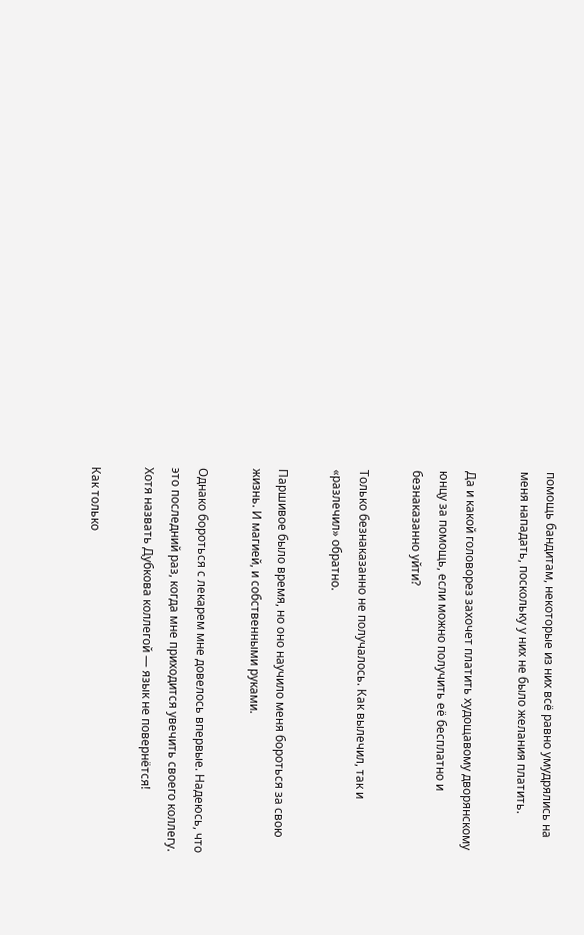помощь бандитам, некоторые из них всё равно умудрялись на меня нападать, поскольку у них не было желания платить.

Да и какой головорез захочет платить худощавому дворянскому юнцу за помощь, если можно получить её бесплатно и безнаказанно уйти?

Только безнаказанно не получалось. Как вылечил, так и «разлечил» обратно.

Паршивое было время, но оно научило меня бороться за свою жизнь. И магией, и собственными руками.

Однако бороться с лекарем мне довелось впервые. Надеюсь, что это последний раз, когда мне приходится увечить своего коллегу. Хотя назвать Дубкова коллегой — язык не повернётся!

Как только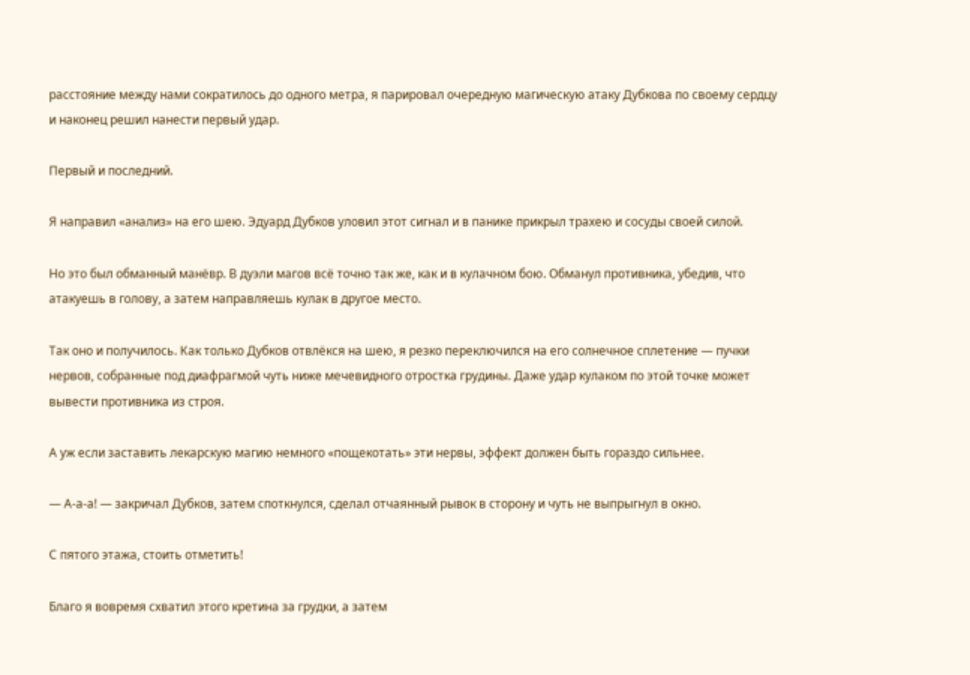расстояние между нами сократилось до одного метра, я парировал очередную магическую атаку Дубкова по своему сердцу и наконец решил нанести первый удар.

Первый и последний.

Я направил «анализ» на его шею. Эдуард Дубков уловил этот сигнал и в панике прикрыл трахею и сосуды своей силой.

Но это был обманный манёвр. В дуэли магов всё точно так же, как и в кулачном бою. Обманул противника, убедив, что атакуешь в голову, а затем направляешь кулак в другое место.

Так оно и получилось. Как только Дубков отвлёкся на шею, я резко переключился на его солнечное сплетение — пучки нервов, собранные под диафрагмой чуть ниже мечевидного отростка грудины. Даже удар кулаком по этой точке может вывести противника из строя.

А уж если заставить лекарскую магию немного «пощекотать» эти нервы, эффект должен быть гораздо сильнее.

— А-а-а! — закричал Дубков, затем споткнулся, сделал отчаянный рывок в сторону и чуть не выпрыгнул в окно.

С пятого этажа, стоить отметить!

Благо я вовремя схватил этого кретина за грудки, а затем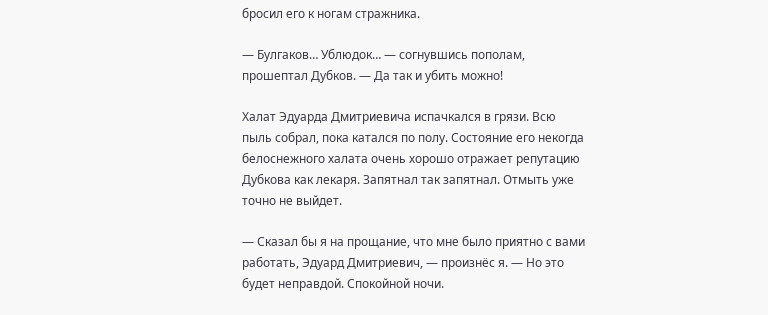бросил его к ногам стражника.

— Булгаков… Ублюдок… — согнувшись пополам, прошептал Дубков. — Да так и убить можно!

Халат Эдуарда Дмитриевича испачкался в грязи. Всю пыль собрал, пока катался по полу. Состояние его некогда белоснежного халата очень хорошо отражает репутацию Дубкова как лекаря. Запятнал так запятнал. Отмыть уже точно не выйдет.

— Сказал бы я на прощание, что мне было приятно с вами работать, Эдуард Дмитриевич, — произнёс я. — Но это будет неправдой. Спокойной ночи.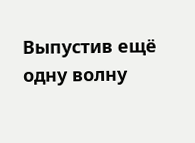Выпустив ещё одну волну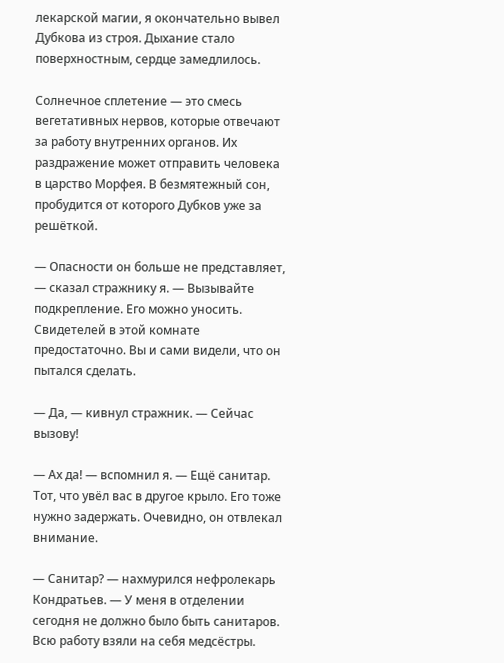лекарской магии, я окончательно вывел Дубкова из строя. Дыхание стало поверхностным, сердце замедлилось.

Солнечное сплетение — это смесь вегетативных нервов, которые отвечают за работу внутренних органов. Их раздражение может отправить человека в царство Морфея. В безмятежный сон, пробудится от которого Дубков уже за решёткой.

— Опасности он больше не представляет, — сказал стражнику я. — Вызывайте подкрепление. Его можно уносить. Свидетелей в этой комнате предостаточно. Вы и сами видели, что он пытался сделать.

— Да, — кивнул стражник. — Сейчас вызову!

— Ах да! — вспомнил я. — Ещё санитар. Тот, что увёл вас в другое крыло. Его тоже нужно задержать. Очевидно, он отвлекал внимание.

— Санитар? — нахмурился нефролекарь Кондратьев. — У меня в отделении сегодня не должно было быть санитаров. Всю работу взяли на себя медсёстры.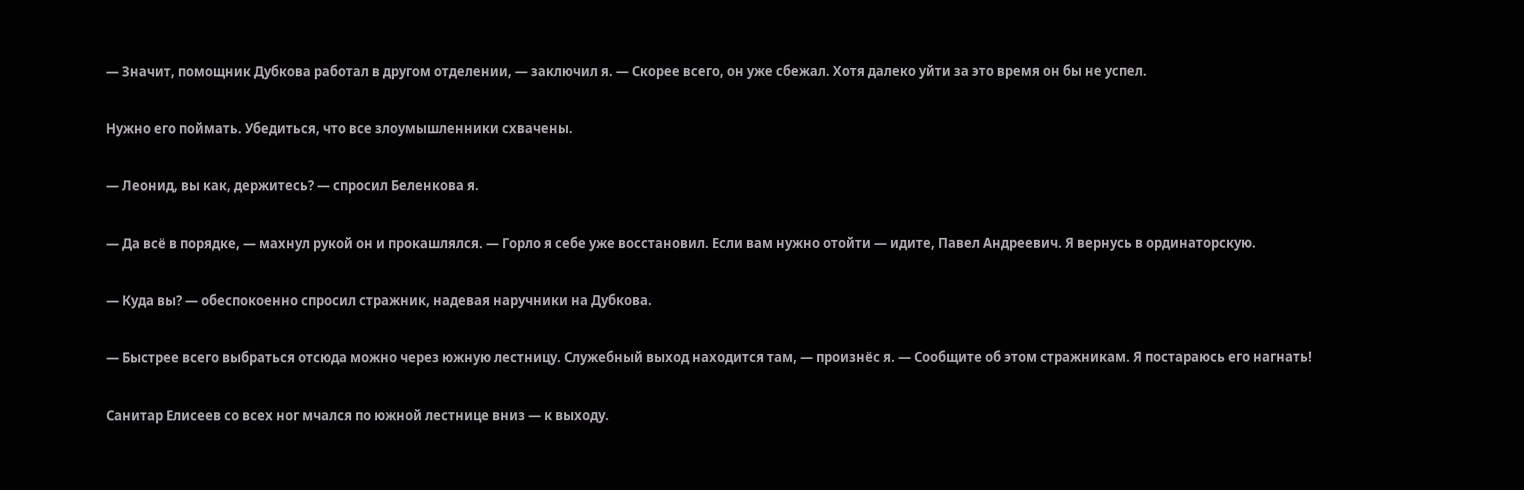— Значит, помощник Дубкова работал в другом отделении, — заключил я. — Скорее всего, он уже сбежал. Хотя далеко уйти за это время он бы не успел.

Нужно его поймать. Убедиться, что все злоумышленники схвачены.

— Леонид, вы как, держитесь? — спросил Беленкова я.

— Да всё в порядке, — махнул рукой он и прокашлялся. — Горло я себе уже восстановил. Если вам нужно отойти — идите, Павел Андреевич. Я вернусь в ординаторскую.

— Куда вы? — обеспокоенно спросил стражник, надевая наручники на Дубкова.

— Быстрее всего выбраться отсюда можно через южную лестницу. Служебный выход находится там, — произнёс я. — Сообщите об этом стражникам. Я постараюсь его нагнать!

Санитар Елисеев со всех ног мчался по южной лестнице вниз — к выходу.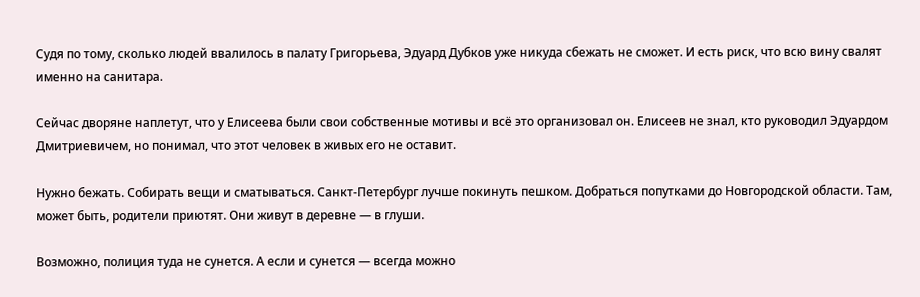Судя по тому, сколько людей ввалилось в палату Григорьева, Эдуард Дубков уже никуда сбежать не сможет. И есть риск, что всю вину свалят именно на санитара.

Сейчас дворяне наплетут, что у Елисеева были свои собственные мотивы и всё это организовал он. Елисеев не знал, кто руководил Эдуардом Дмитриевичем, но понимал, что этот человек в живых его не оставит.

Нужно бежать. Собирать вещи и сматываться. Санкт-Петербург лучше покинуть пешком. Добраться попутками до Новгородской области. Там, может быть, родители приютят. Они живут в деревне — в глуши.

Возможно, полиция туда не сунется. А если и сунется — всегда можно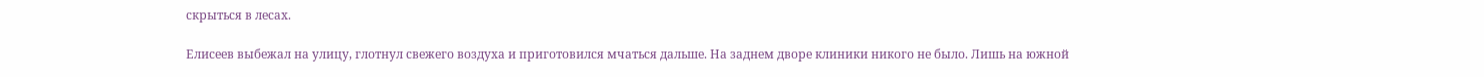скрыться в лесах.

Елисеев выбежал на улицу, глотнул свежего воздуха и приготовился мчаться дальше. На заднем дворе клиники никого не было. Лишь на южной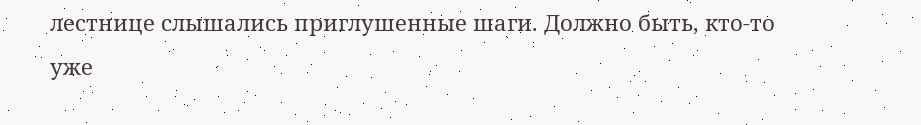лестнице слышались приглушенные шаги. Должно быть, кто-то уже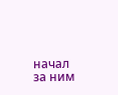начал за ним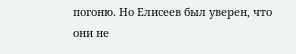погоню. Но Елисеев был уверен, что они не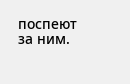поспеют за ним.